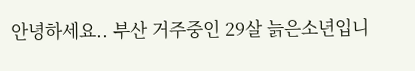안녕하세요.. 부산 거주중인 29살 늙은소년입니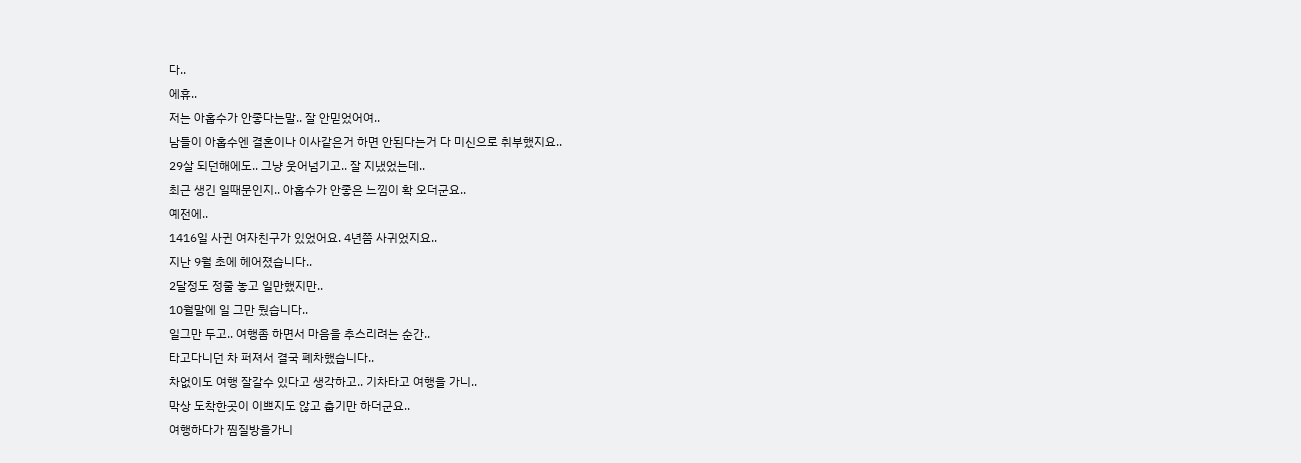다..
에휴..
저는 아홉수가 안좋다는말.. 잘 안믿었어여..
남들이 아홉수엔 결혼이나 이사같은거 하면 안된다는거 다 미신으로 취부했지요..
29살 되던해에도.. 그냥 웃어넘기고.. 잘 지냈었는데..
최근 생긴 일때문인지.. 아홉수가 안좋은 느낌이 확 오더군요..
예전에..
1416일 사귄 여자친구가 있었어요. 4년쯤 사귀었지요..
지난 9월 초에 헤어졌습니다..
2달정도 정줄 놓고 일만했지만..
10월말에 일 그만 뒀습니다..
일그만 두고.. 여행좀 하면서 마음을 추스리려는 순간..
타고다니던 차 퍼져서 결국 폐차했습니다..
차없이도 여행 잘갈수 있다고 생각하고.. 기차타고 여행을 가니..
막상 도착한곳이 이쁘지도 않고 춥기만 하더군요..
여행하다가 찜질방을가니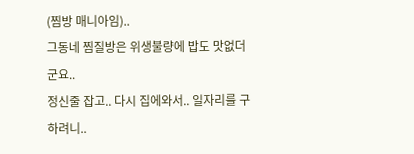(찜방 매니아임)..
그동네 찜질방은 위생불량에 밥도 맛없더군요..
정신줄 잡고.. 다시 집에와서.. 일자리를 구하려니..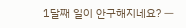1달째 일이 안구해지네요? ㅡ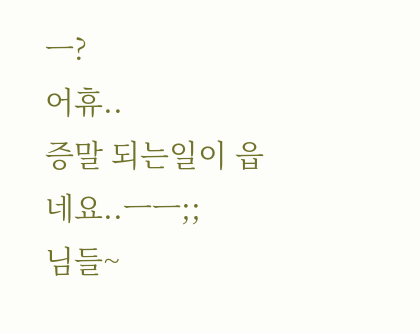ㅡ?
어휴..
증말 되는일이 읍네요..ㅡㅡ;;
님들~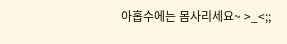아홉수에는 몸사리세요~ >_<;;